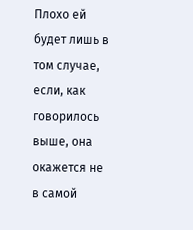Плохо ей будет лишь в том случае, если, как говорилось выше, она окажется не в самой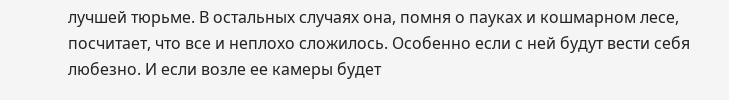лучшей тюрьме. В остальных случаях она, помня о пауках и кошмарном лесе, посчитает, что все и неплохо сложилось. Особенно если с ней будут вести себя любезно. И если возле ее камеры будет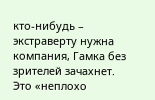кто-нибудь – экстраверту нужна компания, Гамка без зрителей зачахнет.
Это «неплохо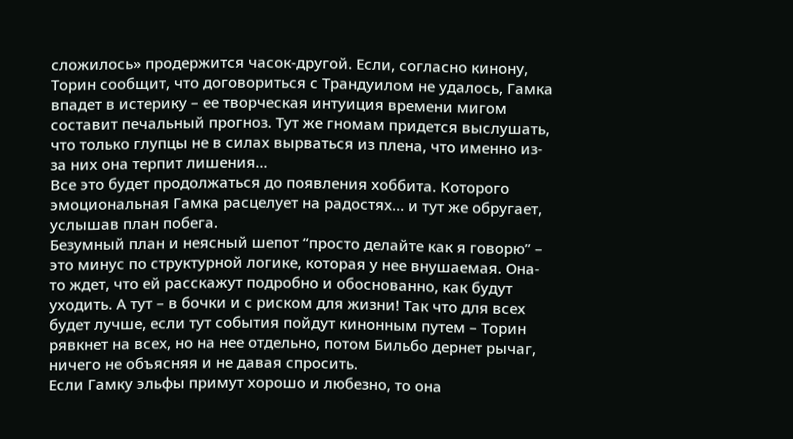сложилось» продержится часок-другой. Если, согласно кинону, Торин сообщит, что договориться с Трандуилом не удалось, Гамка впадет в истерику – ее творческая интуиция времени мигом составит печальный прогноз. Тут же гномам придется выслушать, что только глупцы не в силах вырваться из плена, что именно из-за них она терпит лишения…
Все это будет продолжаться до появления хоббита. Которого эмоциональная Гамка расцелует на радостях… и тут же обругает, услышав план побега.
Безумный план и неясный шепот “просто делайте как я говорю” – это минус по структурной логике, которая у нее внушаемая. Она-то ждет, что ей расскажут подробно и обоснованно, как будут уходить. А тут – в бочки и с риском для жизни! Так что для всех будет лучше, если тут события пойдут кинонным путем – Торин рявкнет на всех, но на нее отдельно, потом Бильбо дернет рычаг, ничего не объясняя и не давая спросить.
Если Гамку эльфы примут хорошо и любезно, то она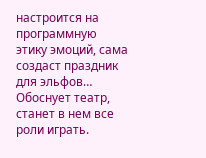настроится на программную этику эмоций, сама создаст праздник для эльфов… Обоснует театр, станет в нем все роли играть.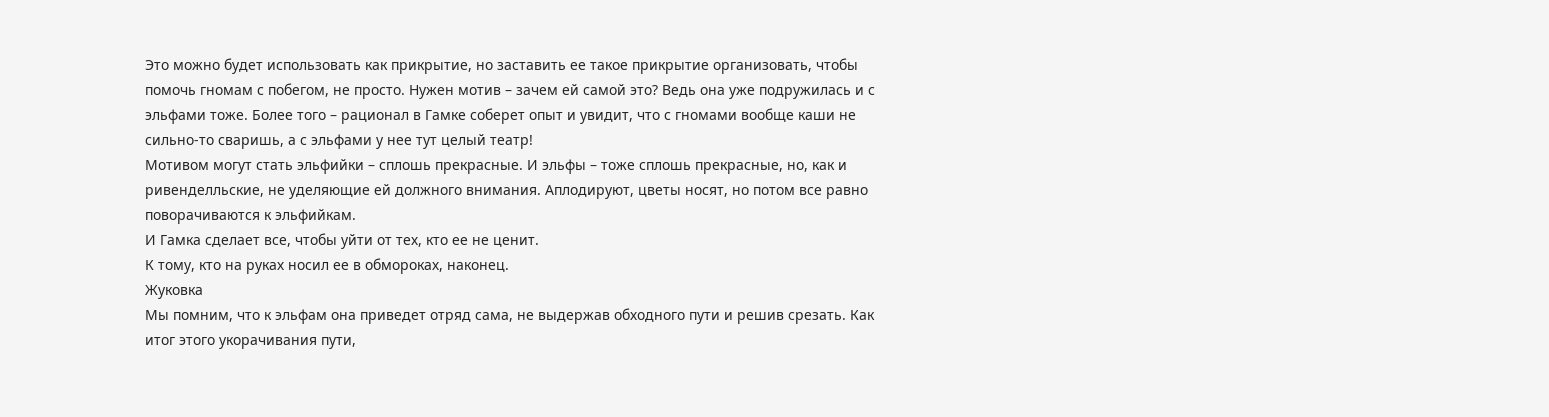Это можно будет использовать как прикрытие, но заставить ее такое прикрытие организовать, чтобы помочь гномам с побегом, не просто. Нужен мотив – зачем ей самой это? Ведь она уже подружилась и с эльфами тоже. Более того – рационал в Гамке соберет опыт и увидит, что с гномами вообще каши не сильно-то сваришь, а с эльфами у нее тут целый театр!
Мотивом могут стать эльфийки – сплошь прекрасные. И эльфы – тоже сплошь прекрасные, но, как и ривенделльские, не уделяющие ей должного внимания. Аплодируют, цветы носят, но потом все равно поворачиваются к эльфийкам.
И Гамка сделает все, чтобы уйти от тех, кто ее не ценит.
К тому, кто на руках носил ее в обмороках, наконец.
Жуковка
Мы помним, что к эльфам она приведет отряд сама, не выдержав обходного пути и решив срезать. Как итог этого укорачивания пути,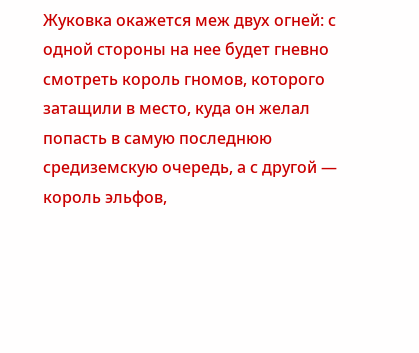Жуковка окажется меж двух огней: с одной стороны на нее будет гневно смотреть король гномов, которого затащили в место, куда он желал попасть в самую последнюю средиземскую очередь, а с другой — король эльфов,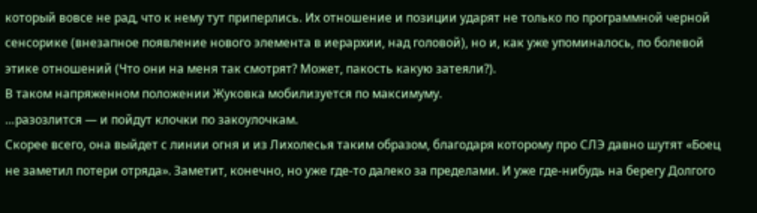который вовсе не рад, что к нему тут приперлись. Их отношение и позиции ударят не только по программной черной сенсорике (внезапное появление нового элемента в иерархии, над головой), но и, как уже упоминалось, по болевой этике отношений (Что они на меня так смотрят? Может, пакость какую затеяли?).
В таком напряженном положении Жуковка мобилизуется по максимуму.
…разозлится — и пойдут клочки по закоулочкам.
Скорее всего, она выйдет с линии огня и из Лихолесья таким образом, благодаря которому про СЛЭ давно шутят «Боец не заметил потери отряда». Заметит, конечно, но уже где-то далеко за пределами. И уже где-нибудь на берегу Долгого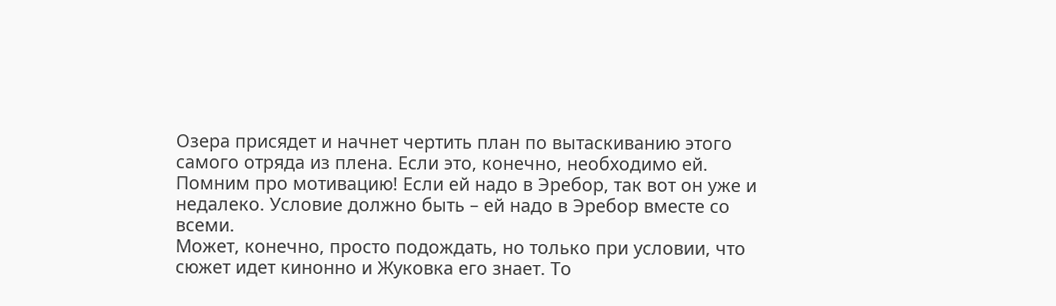Озера присядет и начнет чертить план по вытаскиванию этого самого отряда из плена. Если это, конечно, необходимо ей. Помним про мотивацию! Если ей надо в Эребор, так вот он уже и недалеко. Условие должно быть – ей надо в Эребор вместе со всеми.
Может, конечно, просто подождать, но только при условии, что сюжет идет кинонно и Жуковка его знает. То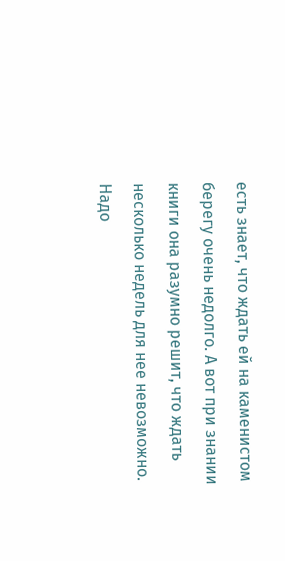есть знает, что ждать ей на каменистом берегу очень недолго. А вот при знании книги она разумно решит, что ждать несколько недель для нее невозможно. Надо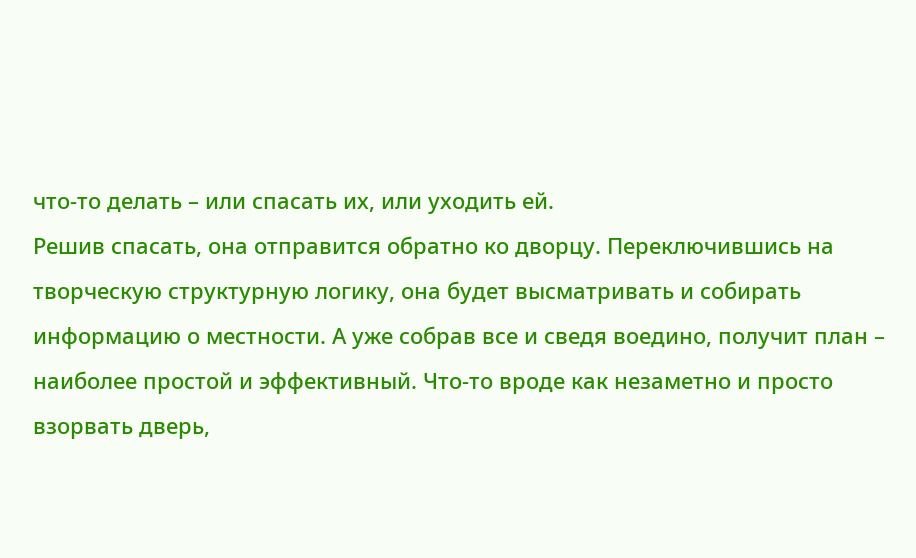что-то делать – или спасать их, или уходить ей.
Решив спасать, она отправится обратно ко дворцу. Переключившись на творческую структурную логику, она будет высматривать и собирать информацию о местности. А уже собрав все и сведя воедино, получит план – наиболее простой и эффективный. Что-то вроде как незаметно и просто взорвать дверь,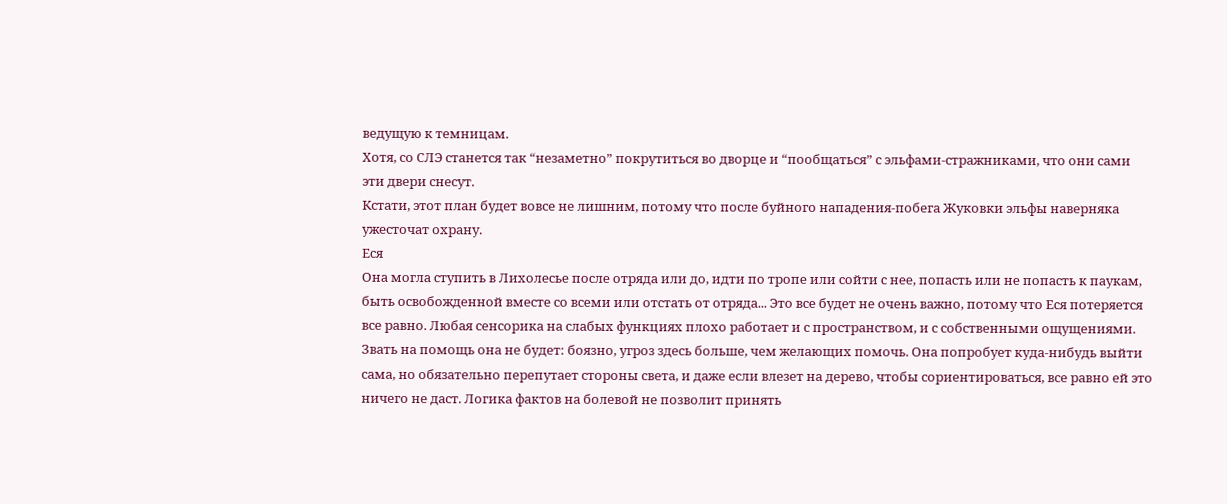ведущую к темницам.
Хотя, со СЛЭ станется так “незаметно” покрутиться во дворце и “пообщаться” с эльфами-стражниками, что они сами эти двери снесут.
Кстати, этот план будет вовсе не лишним, потому что после буйного нападения-побега Жуковки эльфы наверняка ужесточат охрану.
Еся
Она могла ступить в Лихолесье после отряда или до, идти по тропе или сойти с нее, попасть или не попасть к паукам, быть освобожденной вместе со всеми или отстать от отряда... Это все будет не очень важно, потому что Еся потеряется все равно. Любая сенсорика на слабых функциях плохо работает и с пространством, и с собственными ощущениями.
Звать на помощь она не будет: боязно, угроз здесь больше, чем желающих помочь. Она попробует куда-нибудь выйти сама, но обязательно перепутает стороны света, и даже если влезет на дерево, чтобы сориентироваться, все равно ей это ничего не даст. Логика фактов на болевой не позволит принять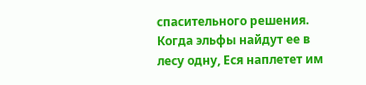спасительного решения. Когда эльфы найдут ее в лесу одну, Еся наплетет им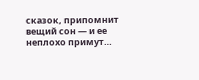сказок, припомнит вещий сон — и ее неплохо примут…